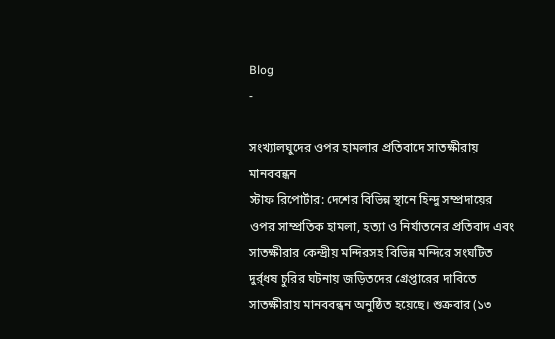Blog
-

সংখ্যালঘুদের ওপর হামলার প্রতিবাদে সাতক্ষীরায় মানববন্ধন
স্টাফ রিপোর্টার: দেশের বিভিন্ন স্থানে হিন্দু সম্প্রদায়ের ওপর সাম্প্রতিক হামলা, হত্যা ও নির্যাতনের প্রতিবাদ এবং সাতক্ষীরার কেন্দ্রীয় মন্দিরসহ বিভিন্ন মন্দিরে সংঘটিত দুর্র্ধষ চুরির ঘটনায় জড়িতদের গ্রেপ্তারের দাবিতে সাতক্ষীরায় মানববন্ধন অনুষ্ঠিত হয়েছে। শুক্রবার (১৩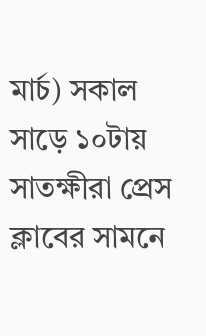মার্চ) সকাল সাড়ে ১০টায় সাতক্ষীরা প্রেস ক্লাবের সামনে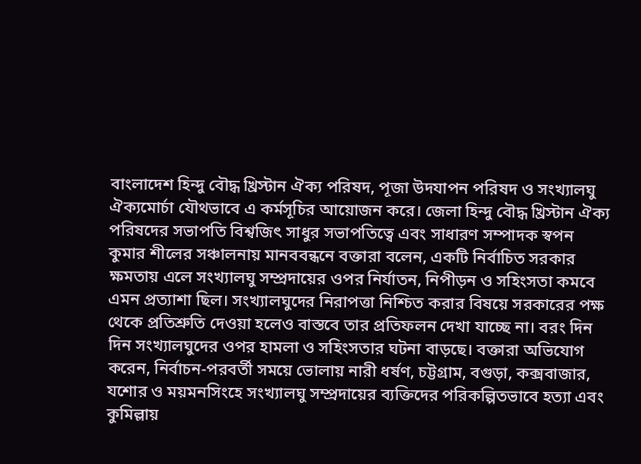বাংলাদেশ হিন্দু বৌদ্ধ খ্রিস্টান ঐক্য পরিষদ, পূজা উদযাপন পরিষদ ও সংখ্যালঘু ঐক্যমোর্চা যৌথভাবে এ কর্মসূচির আয়োজন করে। জেলা হিন্দু বৌদ্ধ খ্রিস্টান ঐক্য পরিষদের সভাপতি বিশ্বজিৎ সাধুর সভাপতিত্বে এবং সাধারণ সম্পাদক স্বপন কুমার শীলের সঞ্চালনায় মানববন্ধনে বক্তারা বলেন, একটি নির্বাচিত সরকার ক্ষমতায় এলে সংখ্যালঘু সম্প্রদায়ের ওপর নির্যাতন, নিপীড়ন ও সহিংসতা কমবে এমন প্রত্যাশা ছিল। সংখ্যালঘুদের নিরাপত্তা নিশ্চিত করার বিষয়ে সরকারের পক্ষ থেকে প্রতিশ্রুতি দেওয়া হলেও বাস্তবে তার প্রতিফলন দেখা যাচ্ছে না। বরং দিন দিন সংখ্যালঘুদের ওপর হামলা ও সহিংসতার ঘটনা বাড়ছে। বক্তারা অভিযোগ করেন, নির্বাচন-পরবর্তী সময়ে ভোলায় নারী ধর্ষণ, চট্টগ্রাম, বগুড়া, কক্সবাজার, যশোর ও ময়মনসিংহে সংখ্যালঘু সম্প্রদায়ের ব্যক্তিদের পরিকল্পিতভাবে হত্যা এবং কুমিল্লায়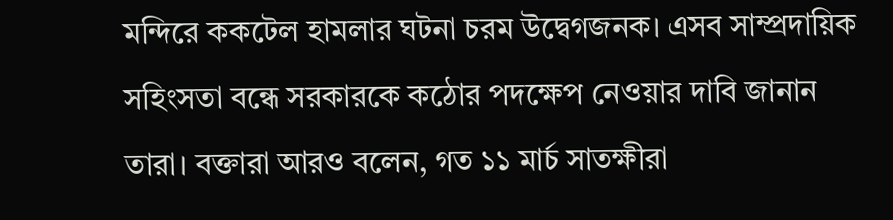মন্দিরে ককটেল হামলার ঘটনা চরম উদ্বেগজনক। এসব সাম্প্রদায়িক সহিংসতা বন্ধে সরকারকে কঠোর পদক্ষেপ নেওয়ার দাবি জানান তারা। বক্তারা আরও বলেন, গত ১১ মার্চ সাতক্ষীরা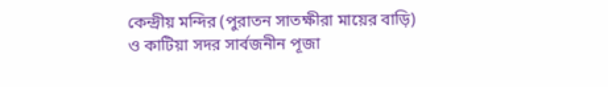কেন্দ্রীয় মন্দির (পুরাতন সাতক্ষীরা মায়ের বাড়ি) ও কাটিয়া সদর সার্বজনীন পূজা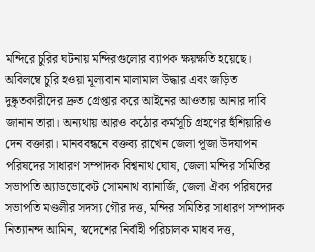মন্দিরে চুরির ঘটনায় মন্দিরগুলোর ব্যাপক ক্ষয়ক্ষতি হয়েছে। অবিলম্বে চুরি হওয়া মূল্যবান মালামাল উদ্ধার এবং জড়িত দুষ্কৃতকারীদের দ্রুত গ্রেপ্তার করে আইনের আওতায় আনার দাবি জানান তারা। অন্যথায় আরও কঠোর কর্মসূচি গ্রহণের হুঁশিয়ারিও দেন বক্তারা। মানববন্ধনে বক্তব্য রাখেন জেলা পূজা উদযাপন পরিষদের সাধারণ সম্পাদক বিশ্বনাথ ঘোষ, জেলা মন্দির সমিতির সভাপতি অ্যাডভোকেট সোমনাথ ব্যানার্জি, জেলা ঐক্য পরিষদের সভাপতি মণ্ডলীর সদস্য গৌর দত্ত, মন্দির সমিতির সাধারণ সম্পাদক নিত্যানন্দ আমিন, স্বদেশের নির্বাহী পরিচালক মাধব দত্ত,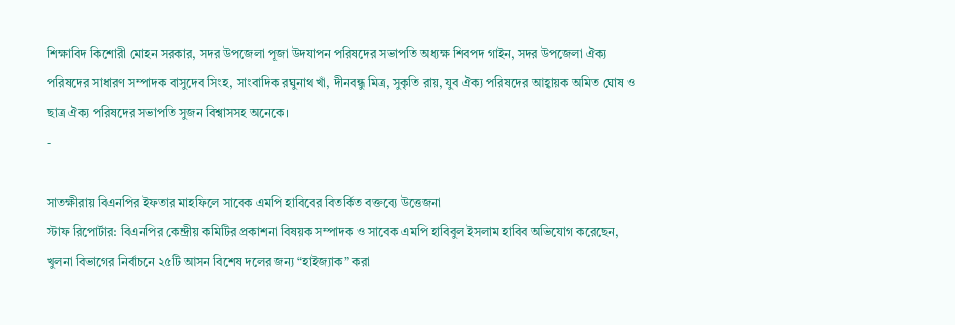শিক্ষাবিদ কিশোরী মোহন সরকার, সদর উপজেলা পূজা উদযাপন পরিষদের সভাপতি অধ্যক্ষ শিবপদ গাইন, সদর উপজেলা ঐক্য পরিষদের সাধারণ সম্পাদক বাসুদেব সিংহ, সাংবাদিক রঘুনাথ খাঁ, দীনবন্ধু মিত্র, সুকৃতি রায়, যুব ঐক্য পরিষদের আহ্বায়ক অমিত ঘোষ ও ছাত্র ঐক্য পরিষদের সভাপতি সুজন বিশ্বাসসহ অনেকে।
-

সাতক্ষীরায় বিএনপির ইফতার মাহফিলে সাবেক এমপি হাবিবের বিতর্কিত বক্তব্যে উত্তেজনা
স্টাফ রিপোর্টার: বিএনপির কেন্দ্রীয় কমিটির প্রকাশনা বিষয়ক সম্পাদক ও সাবেক এমপি হাবিবুল ইসলাম হাবিব অভিযোগ করেছেন, খুলনা বিভাগের নির্বাচনে ২৫টি আসন বিশেষ দলের জন্য “হাইজ্যাক” করা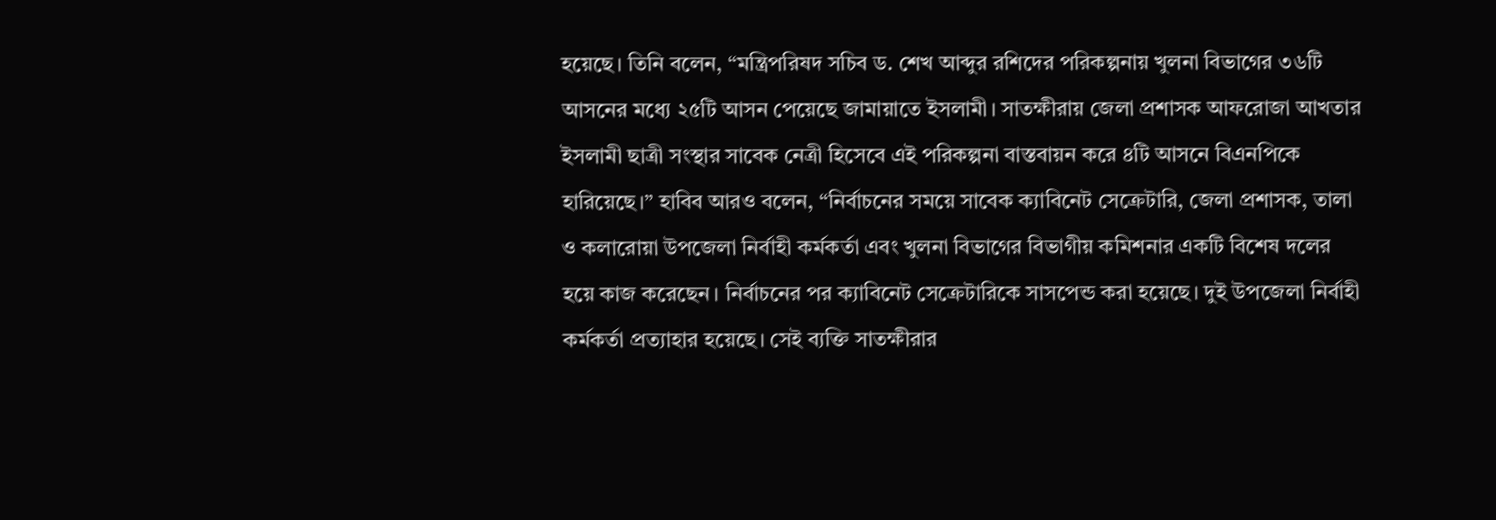হয়েছে। তিনি বলেন, “মন্ত্রিপরিষদ সচিব ড. শেখ আব্দুর রশিদের পরিকল্পনায় খুলনা বিভাগের ৩৬টি আসনের মধ্যে ২৫টি আসন পেয়েছে জামায়াতে ইসলামী। সাতক্ষীরায় জেলা প্রশাসক আফরোজা আখতার ইসলামী ছাত্রী সংস্থার সাবেক নেত্রী হিসেবে এই পরিকল্পনা বাস্তবায়ন করে ৪টি আসনে বিএনপিকে হারিয়েছে।” হাবিব আরও বলেন, “নির্বাচনের সময়ে সাবেক ক্যাবিনেট সেক্রেটারি, জেলা প্রশাসক, তালা ও কলারোয়া উপজেলা নির্বাহী কর্মকর্তা এবং খুলনা বিভাগের বিভাগীয় কমিশনার একটি বিশেষ দলের হয়ে কাজ করেছেন। নির্বাচনের পর ক্যাবিনেট সেক্রেটারিকে সাসপেন্ড করা হয়েছে। দুই উপজেলা নির্বাহী কর্মকর্তা প্রত্যাহার হয়েছে। সেই ব্যক্তি সাতক্ষীরার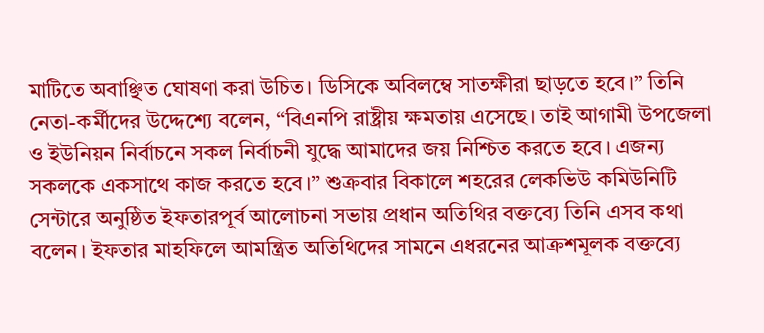মাটিতে অবাঞ্ছিত ঘোষণা করা উচিত। ডিসিকে অবিলম্বে সাতক্ষীরা ছাড়তে হবে।” তিনি নেতা-কর্মীদের উদ্দেশ্যে বলেন, “বিএনপি রাষ্ট্রীয় ক্ষমতায় এসেছে। তাই আগামী উপজেলা ও ইউনিয়ন নির্বাচনে সকল নির্বাচনী যুদ্ধে আমাদের জয় নিশ্চিত করতে হবে। এজন্য সকলকে একসাথে কাজ করতে হবে।” শুক্রবার বিকালে শহরের লেকভিউ কমিউনিটি সেন্টারে অনুষ্ঠিত ইফতারপূর্ব আলোচনা সভায় প্রধান অতিথির বক্তব্যে তিনি এসব কথা বলেন। ইফতার মাহফিলে আমন্ত্রিত অতিথিদের সামনে এধরনের আক্রশমূলক বক্তব্যে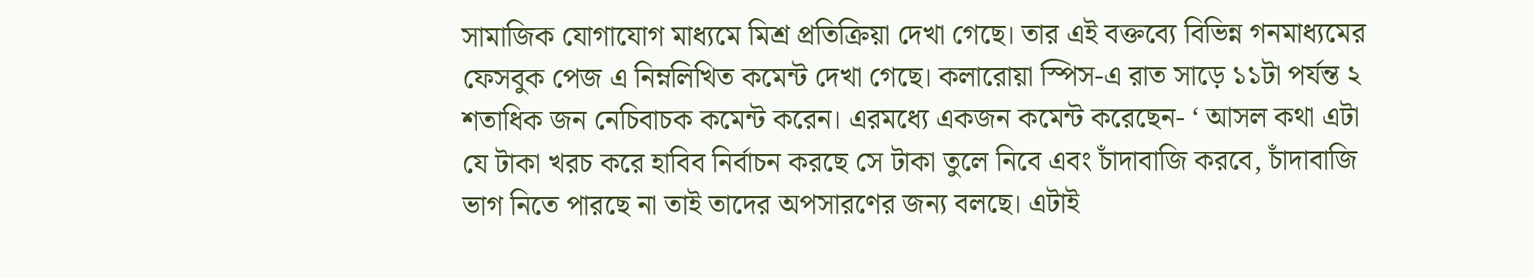সামাজিক যোগাযোগ মাধ্যমে মিশ্র প্রতিক্রিয়া দেখা গেছে। তার এই বক্তব্যে বিভিন্ন গনমাধ্যমের ফেসবুক পেজ এ নিম্নলিখিত কমেন্ট দেখা গেছে। কলারোয়া স্পিস-এ রাত সাড়ে ১১টা পর্যন্ত ২ শতাধিক জন নেচিবাচক কমেন্ট করেন। এরমধ্যে একজন কমেন্ট করেছেন- ‘ আসল কথা এটা যে টাকা খরচ করে হাবিব নির্বাচন করছে সে টাকা তুলে নিবে এবং চাঁদাবাজি করবে, চাঁদাবাজি ভাগ নিতে পারছে না তাই তাদের অপসারণের জন্য বলছে। এটাই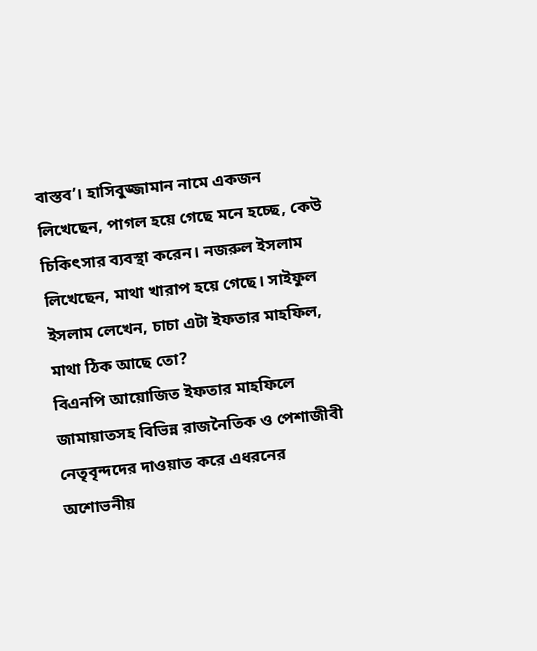বাস্তব’। হাসিবুজ্জামান নামে একজন লিখেছেন, পাগল হয়ে গেছে মনে হচ্ছে, কেউ চিকিৎসার ব্যবস্থা করেন। নজরুল ইসলাম লিখেছেন, মাথা খারাপ হয়ে গেছে। সাইফুল ইসলাম লেখেন, চাচা এটা ইফতার মাহফিল, মাথা ঠিক আছে তো?
বিএনপি আয়োজিত ইফতার মাহফিলে জামায়াতসহ বিভিন্ন রাজনৈতিক ও পেশাজীবী নেতৃবৃন্দদের দাওয়াত করে এধরনের অশোভনীয়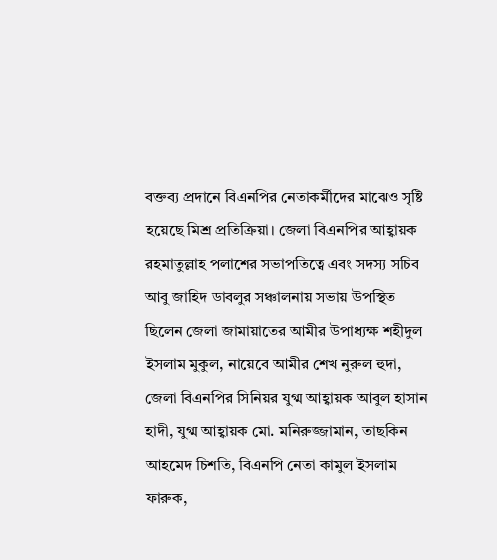বক্তব্য প্রদানে বিএনপির নেতাকর্মীদের মাঝেও সৃষ্টি হয়েছে মিশ্র প্রতিক্রিয়া। জেলা বিএনপির আহ্বায়ক রহমাতুল্লাহ পলাশের সভাপতিত্বে এবং সদস্য সচিব আবু জাহিদ ডাবলুর সঞ্চালনায় সভায় উপস্থিত ছিলেন জেলা জামায়াতের আমীর উপাধ্যক্ষ শহীদুল ইসলাম মুকুল, নায়েবে আমীর শেখ নুরুল হুদা, জেলা বিএনপির সিনিয়র যুগ্ম আহ্বায়ক আবুল হাসান হাদী, যুগ্ম আহ্বায়ক মো. মনিরুজ্জামান, তাছকিন আহমেদ চিশতি, বিএনপি নেতা কামুল ইসলাম ফারুক,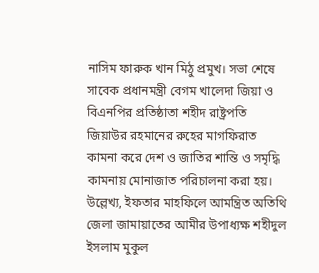নাসিম ফারুক খান মিঠু প্রমুখ। সভা শেষে সাবেক প্রধানমন্ত্রী বেগম খালেদা জিয়া ও বিএনপির প্রতিষ্ঠাতা শহীদ রাষ্ট্রপতি জিয়াউর রহমানের রুহের মাগফিরাত কামনা করে দেশ ও জাতির শান্তি ও সমৃদ্ধি কামনায় মোনাজাত পরিচালনা করা হয়।
উল্লেখ্য, ইফতার মাহফিলে আমন্ত্রিত অতিথি জেলা জামায়াতের আমীর উপাধ্যক্ষ শহীদুল ইসলাম মুকুল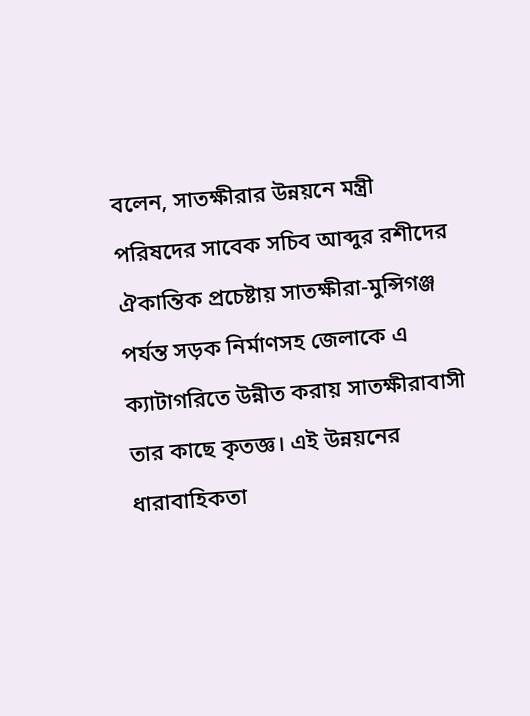বলেন, সাতক্ষীরার উন্নয়নে মন্ত্রী পরিষদের সাবেক সচিব আব্দুর রশীদের ঐকান্তিক প্রচেষ্টায় সাতক্ষীরা-মুন্সিগঞ্জ পর্যন্ত সড়ক নির্মাণসহ জেলাকে এ ক্যাটাগরিতে উন্নীত করায় সাতক্ষীরাবাসী তার কাছে কৃতজ্ঞ। এই উন্নয়নের ধারাবাহিকতা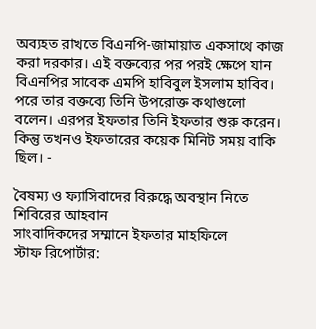অব্যহত রাখতে বিএনপি-জামায়াত একসাথে কাজ করা দরকার। এই বক্তব্যের পর পরই ক্ষেপে যান বিএনপির সাবেক এমপি হাবিবুল ইসলাম হাবিব। পরে তার বক্তব্যে তিনি উপরোক্ত কথাগুলো বলেন। এরপর ইফতার তিনি ইফতার শুরু করেন। কিন্তু তখনও ইফতারের কয়েক মিনিট সময় বাকি ছিল। -

বৈষম্য ও ফ্যাসিবাদের বিরুদ্ধে অবস্থান নিতে শিবিরের আহবান
সাংবাদিকদের সম্মানে ইফতার মাহফিলে
স্টাফ রিপোর্টার: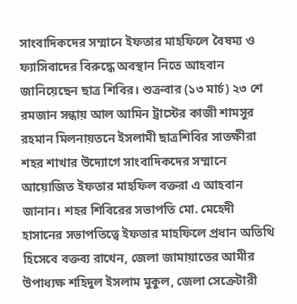সাংবাদিকদের সম্মানে ইফতার মাহফিলে বৈষম্য ও ফ্যাসিবাদের বিরুদ্ধে অবস্থান নিতে আহবান জানিয়েছেন ছাত্র শিবির। শুক্রবার (১৩ মার্চ) ২৩ শে রমজান সন্ধায় আল আমিন ট্রাস্টের কাজী শামসুর রহমান মিলনায়তনে ইসলামী ছাত্রশিবির সাতক্ষীরা শহর শাখার উদ্যোগে সাংবাদিকদের সম্মানে আয়োজিত ইফতার মাহফিল বক্তরা এ আহবান জানান। শহর শিবিরের সভাপতি মো. মেহেদী হাসানের সভাপতিত্বে ইফতার মাহফিলে প্রধান অতিথি হিসেবে বক্তব্য রাখেন, জেলা জামায়াতের আমীর উপাধ্যক্ষ শহিদুল ইসলাম মুকুল, জেলা সেক্রেটারী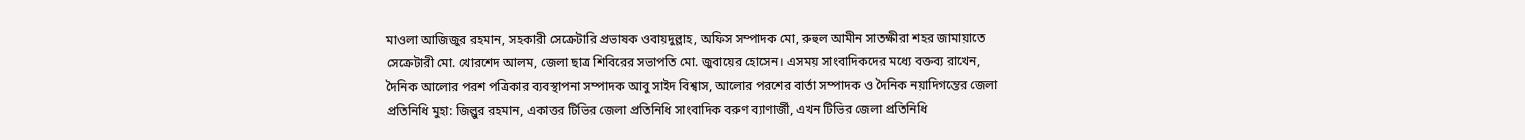মাওলা আজিজুর রহমান, সহকারী সেক্রেটারি প্রভাষক ওবায়দুল্লাহ, অফিস সম্পাদক মো, রুহুল আমীন সাতক্ষীরা শহর জামায়াতে সেক্রেটারী মো. খোরশেদ আলম, জেলা ছাত্র শিবিরের সভাপতি মো. জুবায়ের হোসেন। এসময় সাংবাদিকদের মধ্যে বক্তব্য রাখেন, দৈনিক আলোর পরশ পত্রিকার ব্যবস্থাপনা সম্পাদক আবু সাইদ বিশ্বাস, আলোর পরশের বার্তা সম্পাদক ও দৈনিক নয়াদিগন্তের জেলা প্রতিনিধি মুহা: জিল্লুর রহমান, একাত্তর টিভির জেলা প্রতিনিধি সাংবাদিক বরুণ ব্যাণার্জী, এখন টিভির জেলা প্রতিনিধি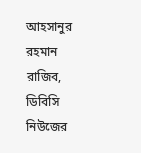আহসানুর রহমান রাজিব, ডিবিসি নিউজের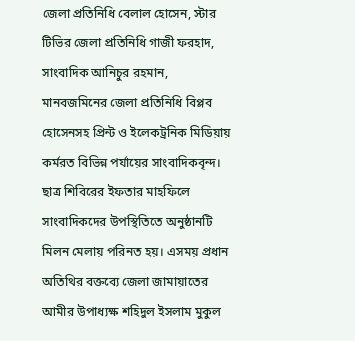জেলা প্রতিনিধি বেলাল হোসেন, স্টার টিভির জেলা প্রতিনিধি গাজী ফরহাদ, সাংবাদিক আনিচুর রহমান, মানবজমিনের জেলা প্রতিনিধি বিপ্লব হোসেনসহ প্রিন্ট ও ইলেকট্রনিক মিডিয়ায় কর্মরত বিভিন্ন পর্যায়ের সাংবাদিকবৃন্দ। ছাত্র শিবিরের ইফতার মাহফিলে সাংবাদিকদের উপস্থিতিতে অনুষ্ঠানটি মিলন মেলায় পরিনত হয়। এসময় প্রধান অতিথির বক্তব্যে জেলা জামায়াতের আমীর উপাধ্যক্ষ শহিদুল ইসলাম মুকুল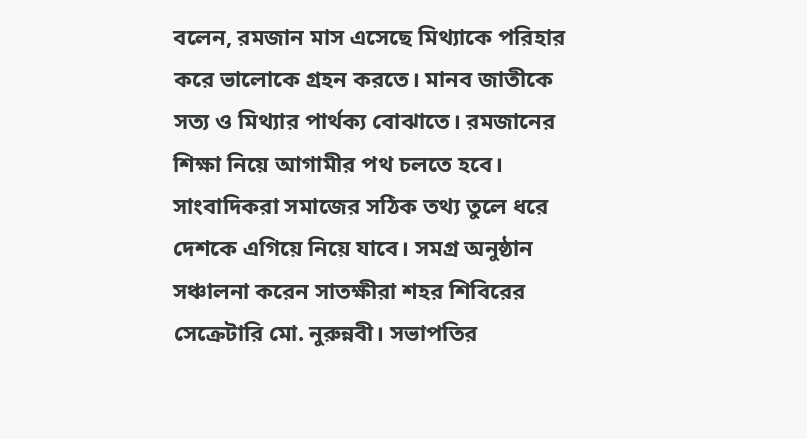বলেন, রমজান মাস এসেছে মিথ্যাকে পরিহার করে ভালোকে গ্রহন করতে। মানব জাতীকে সত্য ও মিথ্যার পার্থক্য বোঝাতে। রমজানের শিক্ষা নিয়ে আগামীর পথ চলতে হবে। সাংবাদিকরা সমাজের সঠিক তথ্য তুলে ধরে দেশকে এগিয়ে নিয়ে যাবে। সমগ্র অনুষ্ঠান সঞ্চালনা করেন সাতক্ষীরা শহর শিবিরের সেক্রেটারি মো. নুরুন্নবী। সভাপতির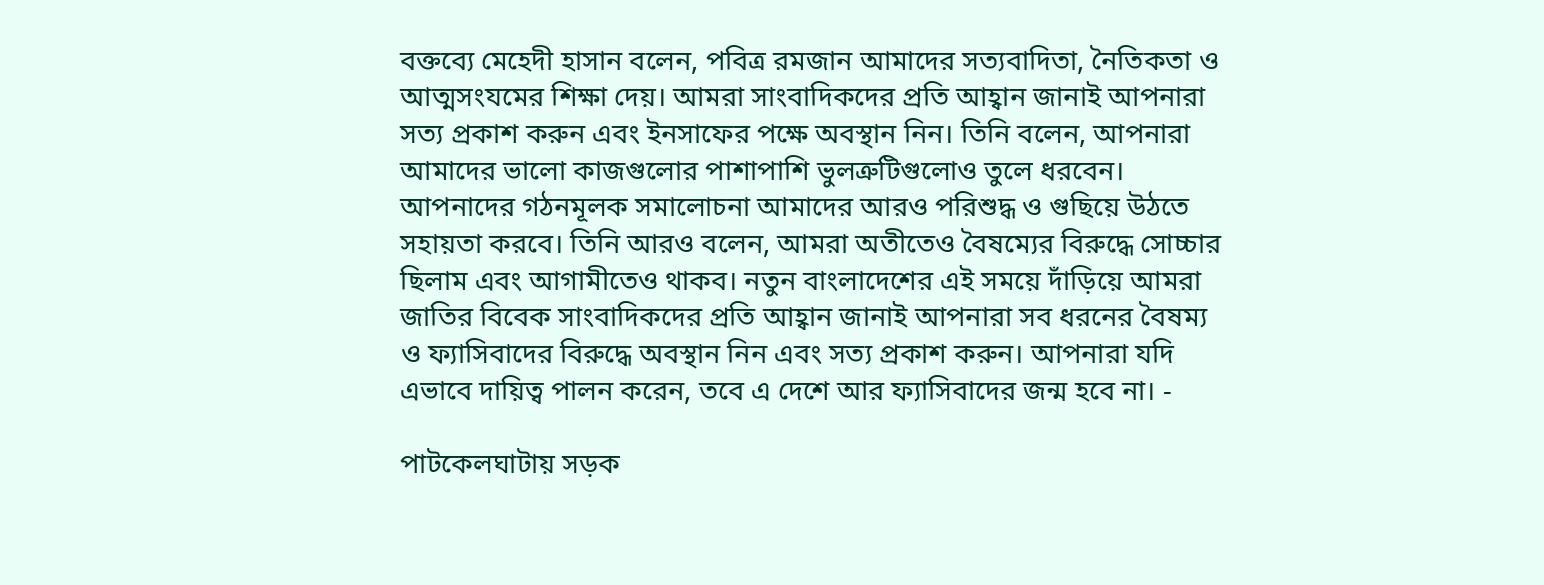বক্তব্যে মেহেদী হাসান বলেন, পবিত্র রমজান আমাদের সত্যবাদিতা, নৈতিকতা ও আত্মসংযমের শিক্ষা দেয়। আমরা সাংবাদিকদের প্রতি আহ্বান জানাই আপনারা সত্য প্রকাশ করুন এবং ইনসাফের পক্ষে অবস্থান নিন। তিনি বলেন, আপনারা আমাদের ভালো কাজগুলোর পাশাপাশি ভুলত্রুটিগুলোও তুলে ধরবেন। আপনাদের গঠনমূলক সমালোচনা আমাদের আরও পরিশুদ্ধ ও গুছিয়ে উঠতে সহায়তা করবে। তিনি আরও বলেন, আমরা অতীতেও বৈষম্যের বিরুদ্ধে সোচ্চার ছিলাম এবং আগামীতেও থাকব। নতুন বাংলাদেশের এই সময়ে দাঁড়িয়ে আমরা জাতির বিবেক সাংবাদিকদের প্রতি আহ্বান জানাই আপনারা সব ধরনের বৈষম্য ও ফ্যাসিবাদের বিরুদ্ধে অবস্থান নিন এবং সত্য প্রকাশ করুন। আপনারা যদি এভাবে দায়িত্ব পালন করেন, তবে এ দেশে আর ফ্যাসিবাদের জন্ম হবে না। -

পাটকেলঘাটায় সড়ক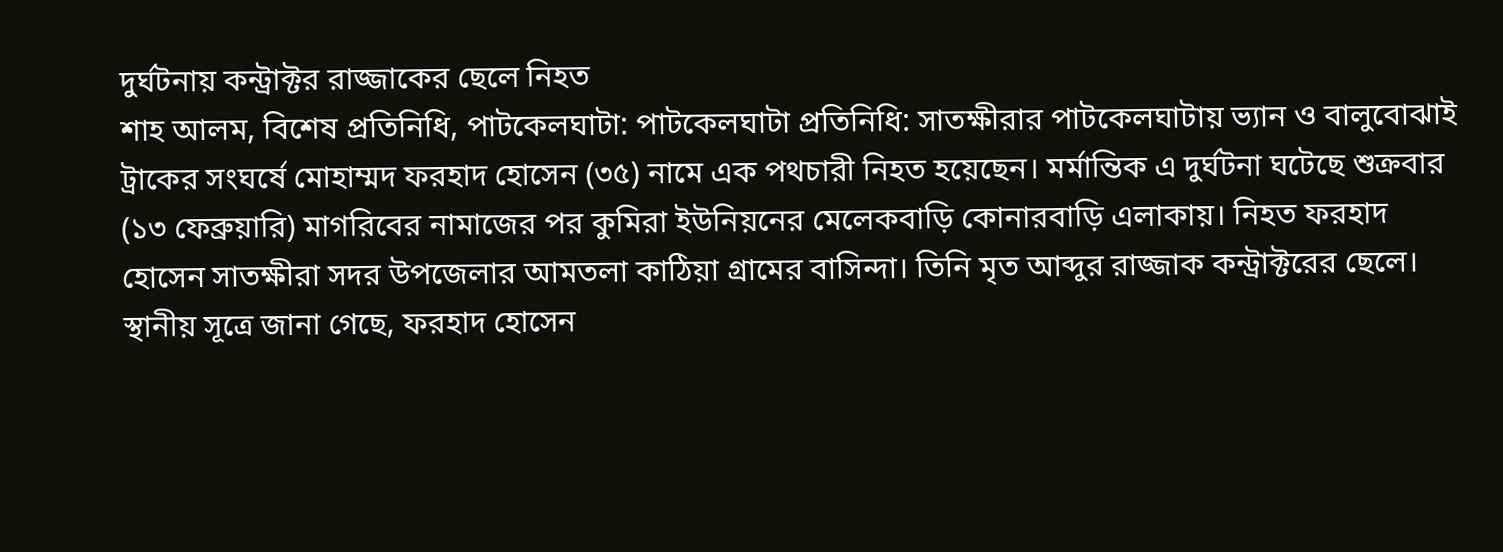দুর্ঘটনায় কন্ট্রাক্টর রাজ্জাকের ছেলে নিহত
শাহ আলম, বিশেষ প্রতিনিধি, পাটকেলঘাটা: পাটকেলঘাটা প্রতিনিধি: সাতক্ষীরার পাটকেলঘাটায় ভ্যান ও বালুবোঝাই ট্রাকের সংঘর্ষে মোহাম্মদ ফরহাদ হোসেন (৩৫) নামে এক পথচারী নিহত হয়েছেন। মর্মান্তিক এ দুর্ঘটনা ঘটেছে শুক্রবার (১৩ ফেব্রুয়ারি) মাগরিবের নামাজের পর কুমিরা ইউনিয়নের মেলেকবাড়ি কোনারবাড়ি এলাকায়। নিহত ফরহাদ হোসেন সাতক্ষীরা সদর উপজেলার আমতলা কাঠিয়া গ্রামের বাসিন্দা। তিনি মৃত আব্দুর রাজ্জাক কন্ট্রাক্টরের ছেলে। স্থানীয় সূত্রে জানা গেছে, ফরহাদ হোসেন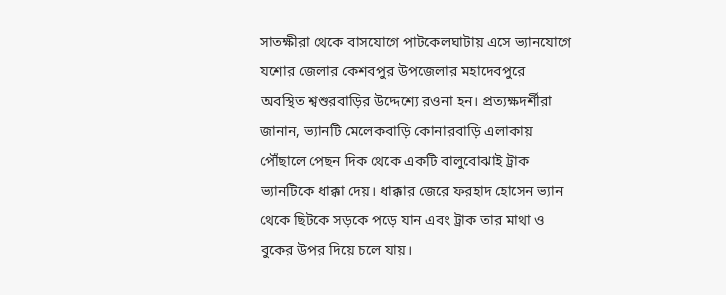সাতক্ষীরা থেকে বাসযোগে পাটকেলঘাটায় এসে ভ্যানযোগে যশোর জেলার কেশবপুর উপজেলার মহাদেবপুরে অবস্থিত শ্বশুরবাড়ির উদ্দেশ্যে রওনা হন। প্রত্যক্ষদর্শীরা জানান, ভ্যানটি মেলেকবাড়ি কোনারবাড়ি এলাকায় পৌঁছালে পেছন দিক থেকে একটি বালুবোঝাই ট্রাক ভ্যানটিকে ধাক্কা দেয়। ধাক্কার জেরে ফরহাদ হোসেন ভ্যান থেকে ছিটকে সড়কে পড়ে যান এবং ট্রাক তার মাথা ও বুকের উপর দিয়ে চলে যায়।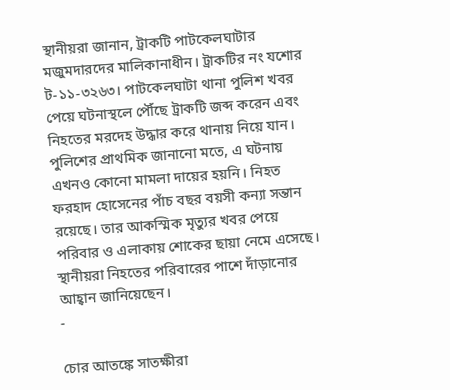স্থানীয়রা জানান, ট্রাকটি পাটকেলঘাটার মজুমদারদের মালিকানাধীন। ট্রাকটির নং যশোর ট-১১-৩২৬৩। পাটকেলঘাটা থানা পুলিশ খবর পেয়ে ঘটনাস্থলে পৌঁছে ট্রাকটি জব্দ করেন এবং নিহতের মরদেহ উদ্ধার করে থানায় নিয়ে যান। পুলিশের প্রাথমিক জানানো মতে, এ ঘটনায় এখনও কোনো মামলা দায়ের হয়নি। নিহত ফরহাদ হোসেনের পাঁচ বছর বয়সী কন্যা সন্তান রয়েছে। তার আকস্মিক মৃত্যুর খবর পেয়ে পরিবার ও এলাকায় শোকের ছায়া নেমে এসেছে। স্থানীয়রা নিহতের পরিবারের পাশে দাঁড়ানোর আহ্বান জানিয়েছেন।
-

চোর আতঙ্কে সাতক্ষীরা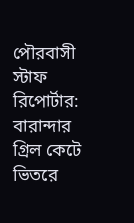পৌরবাসী
স্টাফ রিপোর্টার: বারান্দার গ্রিল কেটে ভিতরে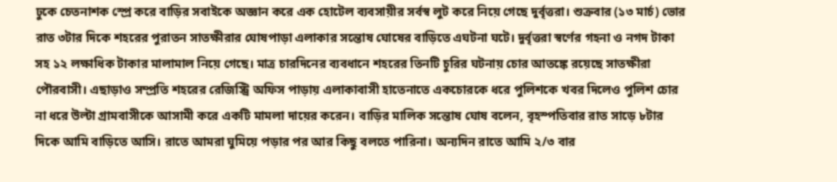ঢুকে চেতনাশক স্প্রে করে বাড়ির সবাইকে অজ্ঞান করে এক হোটেল ব্যবসায়ীর সর্বস্ব লুট করে নিয়ে গেছে দুর্বৃত্তরা। শুক্রবার (১৩ মার্চ) ভোর রাত ৩টার দিকে শহরের পুরাতন সাতক্ষীরার ঘোষপাড়া এলাকার সন্তোষ ঘোষের বাড়িতে এঘটনা ঘটে। দুর্বৃত্তরা স্বর্ণের গহনা ও নগদ টাকা সহ ১২ লক্ষাধিক টাকার মালামাল নিয়ে গেছে। মাত্র চারদিনের ব্যবধানে শহরের তিনটি চুরির ঘটনায় চোর আতঙ্কে রয়েছে সাতক্ষীরা পৌরবাসী। এছাড়াও সম্প্রতি শহরের রেজিস্ট্রি অফিস পাড়ায় এলাকাবাসী হাতেনাতে একচোরকে ধরে পুলিশকে খবর দিলেও পুলিশ চোর না ধরে উল্টা গ্রামবাসীকে আসামী করে একটি মামলা দায়ের করেন। বাড়ির মালিক সন্তোষ ঘোষ বলেন, বৃহস্পতিবার রাত সাড়ে ৮টার দিকে আমি বাড়িতে আসি। রাতে আমরা ঘুমিয়ে পড়ার পর আর কিছু বলতে পারিনা। অন্যদিন রাতে আমি ২/৩ বার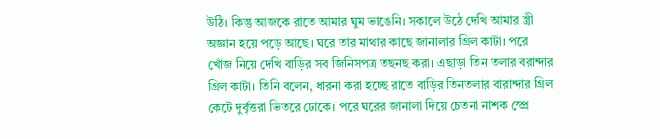উঠি। কিন্তু আজকে রাতে আমার ঘুম ভাঙেনি। সকালে উঠে দেখি আমার স্ত্রী অজ্ঞান হয়ে পড়ে আছে। ঘরে তার মাথার কাছে জানালার গ্রিল কাটা। পরে খোঁজ নিয়ে দেখি বাড়ির সব জিনিসপত্র তছনছ করা। এছাড়া তিন তলার বরান্দার গ্রিল কাটা। তিনি বলেন, ধারনা করা হচ্ছে রাতে বাড়ির তিনতলার বারান্দার গ্রিল কেটে দুর্বৃত্তরা ভিতরে ঢোকে। পরে ঘরের জানালা দিয়ে চেতনা নাশক স্প্রে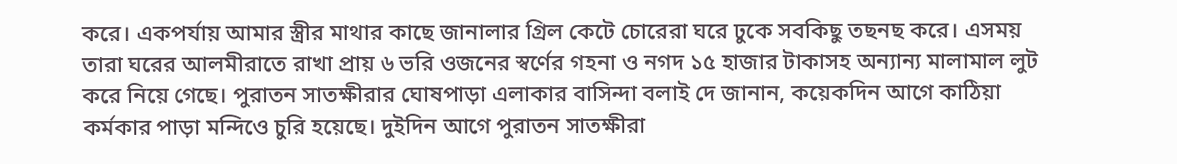করে। একপর্যায় আমার স্ত্রীর মাথার কাছে জানালার গ্রিল কেটে চোরেরা ঘরে ঢুকে সবকিছু তছনছ করে। এসময় তারা ঘরের আলমীরাতে রাখা প্রায় ৬ ভরি ওজনের স্বর্ণের গহনা ও নগদ ১৫ হাজার টাকাসহ অন্যান্য মালামাল লুট করে নিয়ে গেছে। পুরাতন সাতক্ষীরার ঘোষপাড়া এলাকার বাসিন্দা বলাই দে জানান, কয়েকদিন আগে কাঠিয়া কর্মকার পাড়া মন্দিওে চুরি হয়েছে। দুইদিন আগে পুরাতন সাতক্ষীরা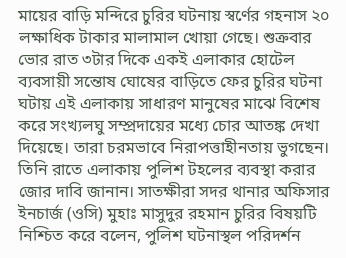মায়ের বাড়ি মন্দিরে চুরির ঘটনায় স্বর্ণের গহনাস ২০ লক্ষাধিক টাকার মালামাল খোয়া গেছে। শুক্রবার ভোর রাত ৩টার দিকে একই এলাকার হোটেল ব্যবসায়ী সন্তোষ ঘোষের বাড়িতে ফের চুরির ঘটনা ঘটায় এই এলাকায় সাধারণ মানুষের মাঝে বিশেষ করে সংখ্যলঘু সম্প্রদায়ের মধ্যে চোর আতঙ্ক দেখা দিয়েছে। তারা চরমভাবে নিরাপত্তাহীনতায় ভুগছেন। তিনি রাতে এলাকায় পুলিশ টহলের ব্যবস্থা করার জোর দাবি জানান। সাতক্ষীরা সদর থানার অফিসার ইনচার্জ (ওসি) মুহাঃ মাসুদুর রহমান চুরির বিষয়টি নিশ্চিত করে বলেন, পুলিশ ঘটনাস্থল পরিদর্শন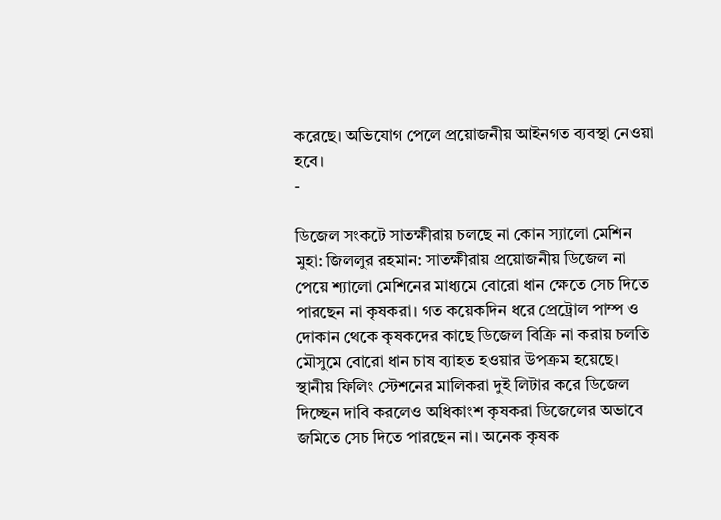করেছে। অভিযোগ পেলে প্রয়োজনীয় আইনগত ব্যবস্থা নেওয়া হবে।
-

ডিজেল সংকটে সাতক্ষীরায় চলছে না কোন স্যালো মেশিন
মুহা: জিললুর রহমান: সাতক্ষীরায় প্রয়োজনীয় ডিজেল না পেয়ে শ্যালো মেশিনের মাধ্যমে বোরো ধান ক্ষেতে সেচ দিতে পারছেন না কৃষকরা। গত কয়েকদিন ধরে প্রেট্রোল পাম্প ও দোকান থেকে কৃষকদের কাছে ডিজেল বিক্রি না করায় চলতি মৌসুমে বোরো ধান চাষ ব্যাহত হওয়ার উপক্রম হয়েছে। স্থানীয় ফিলিং স্টেশনের মালিকরা দুই লিটার করে ডিজেল দিচ্ছেন দাবি করলেও অধিকাংশ কৃষকরা ডিজেলের অভাবে জমিতে সেচ দিতে পারছেন না। অনেক কৃষক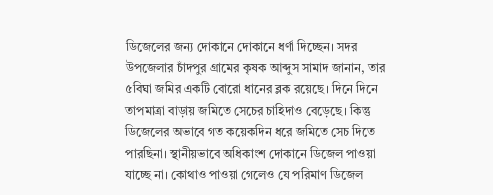ডিজেলের জন্য দোকানে দোকানে ধর্ণা দিচ্ছেন। সদর উপজেলার চাঁদপুর গ্রামের কৃষক আব্দুস সামাদ জানান, তার ৫বিঘা জমির একটি বোরো ধানের ব্লক রয়েছে। দিনে দিনে তাপমাত্রা বাড়ায় জমিতে সেচের চাহিদাও বেড়েছে। কিন্তু ডিজেলের অভাবে গত কয়েকদিন ধরে জমিতে সেচ দিতে পারছিনা। স্থানীয়ভাবে অধিকাংশ দোকানে ডিজেল পাওয়া যাচ্ছে না। কোথাও পাওয়া গেলেও যে পরিমাণ ডিজেল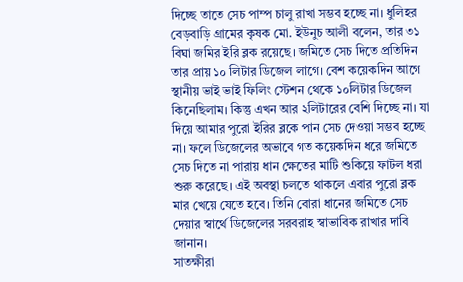দিচ্ছে তাতে সেচ পাম্প চালু রাখা সম্ভব হচ্ছে না। ধুলিহর বেড়বাড়ি গ্রামের কৃষক মো. ইউনুচ আলী বলেন, তার ৩১ বিঘা জমির ইরি ব্লক রয়েছে। জমিতে সেচ দিতে প্রতিদিন তার প্রায় ১০ লিটার ডিজেল লাগে। বেশ কয়েকদিন আগে স্থানীয় ভাই ভাই ফিলিং স্টেশন থেকে ১০লিটার ডিজেল কিনেছিলাম। কিন্তু এখন আর ২লিটারের বেশি দিচ্ছে না। যা দিয়ে আমার পুরো ইরির ব্লকে পান সেচ দেওয়া সম্ভব হচ্ছে না। ফলে ডিজেলের অভাবে গত কয়েকদিন ধরে জমিতে সেচ দিতে না পারায় ধান ক্ষেতের মাটি শুকিয়ে ফাটল ধরা শুরু করেছে। এই অবস্থা চলতে থাকলে এবার পুরো ব্লক মার খেয়ে যেতে হবে। তিনি বোরা ধানের জমিতে সেচ দেয়ার স্বার্থে ডিজেলের সরবরাহ স্বাভাবিক রাখার দাবি জানান।
সাতক্ষীরা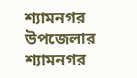শ্যামনগর উপজেলার শ্যামনগর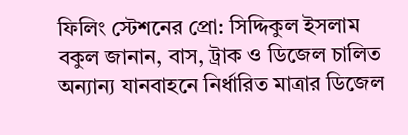ফিলিং স্টেশনের প্রো: সিদ্দিকুল ইসলাম বকুল জানান, বাস, ট্রাক ও ডিজেল চালিত অন্যান্য যানবাহনে নির্ধারিত মাত্রার ডিজেল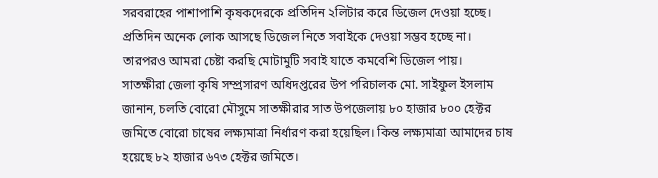সরবরাহের পাশাপাশি কৃষকদেরকে প্রতিদিন ২লিটার করে ডিজেল দেওয়া হচ্ছে। প্রতিদিন অনেক লোক আসছে ডিজেল নিতে সবাইকে দেওয়া সম্ভব হচ্ছে না। তারপরও আমরা চেষ্টা করছি মোটামুটি সবাই যাতে কমবেশি ডিজেল পায়।
সাতক্ষীরা জেলা কৃষি সম্প্রসারণ অধিদপ্তরের উপ পরিচালক মো. সাইফুল ইসলাম জানান, চলতি বোরো মৌসুমে সাতক্ষীরার সাত উপজেলায় ৮০ হাজার ৮০০ হেক্টর জমিতে বোরো চাষের লক্ষ্যমাত্রা নির্ধারণ করা হয়েছিল। কিন্ত লক্ষ্যমাত্রা আমাদের চাষ হয়েছে ৮২ হাজার ৬৭৩ হেক্টর জমিতে।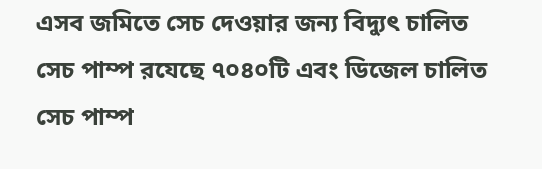এসব জমিতে সেচ দেওয়ার জন্য বিদ্যুৎ চালিত সেচ পাম্প রযেছে ৭০৪০টি এবং ডিজেল চালিত সেচ পাম্প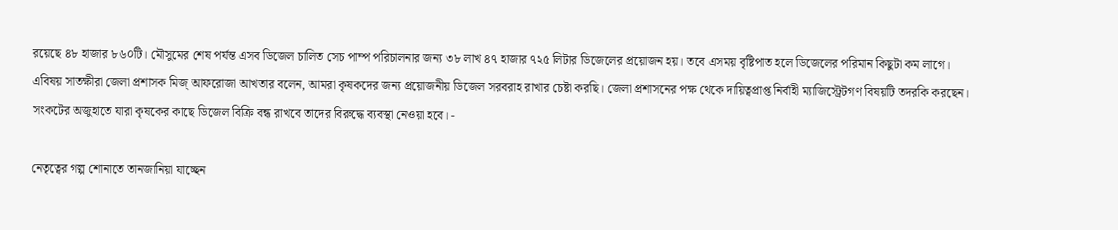রয়েছে ৪৮ হাজার ৮৬০টি। মৌসুমের শেষ পর্যন্ত এসব ডিজেল চালিত সেচ পাম্প পরিচালনার জন্য ৩৮ লাখ ৪৭ হাজার ৭২৫ লিটার ডিজেলের প্রয়োজন হয়। তবে এসময় বৃষ্টিপাত হলে ডিজেলের পরিমান কিছুটা কম লাগে।
এবিষয় সাতক্ষীরা জেলা প্রশাসক মিজ্ আফরোজা আখতার বলেন, আমরা কৃষকদের জন্য প্রয়োজনীয় ডিজেল সরবরাহ রাখার চেষ্টা করছি। জেলা প্রশাসনের পক্ষ থেকে দায়িত্বপ্রাপ্ত নির্বাহী ম্যাজিস্ট্রেটগণ বিষয়টি তদরকি করছেন। সংকটের অজুহাতে যারা কৃষকের কাছে ডিজেল বিক্রি বন্ধ রাখবে তাদের বিরুদ্ধে ব্যবস্থা নেওয়া হবে। -

নেতৃত্বের গল্প শোনাতে তানজানিয়া যাচ্ছেন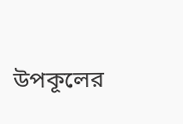উপকূলের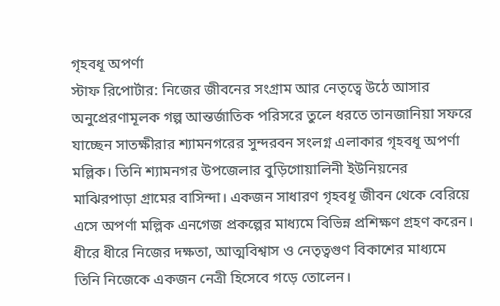গৃহবধূ অপর্ণা
স্টাফ রিপোর্টার: নিজের জীবনের সংগ্রাম আর নেতৃত্বে উঠে আসার অনুপ্রেরণামূলক গল্প আন্তর্জাতিক পরিসরে তুলে ধরতে তানজানিয়া সফরে যাচ্ছেন সাতক্ষীরার শ্যামনগরের সুন্দরবন সংলগ্ন এলাকার গৃহবধূ অপর্ণা মল্লিক। তিনি শ্যামনগর উপজেলার বুড়িগোয়ালিনী ইউনিয়নের মাঝিরপাড়া গ্রামের বাসিন্দা। একজন সাধারণ গৃহবধূ জীবন থেকে বেরিয়ে এসে অপর্ণা মল্লিক এনগেজ প্রকল্পের মাধ্যমে বিভিন্ন প্রশিক্ষণ গ্রহণ করেন। ধীরে ধীরে নিজের দক্ষতা, আত্মবিশ্বাস ও নেতৃত্বগুণ বিকাশের মাধ্যমে তিনি নিজেকে একজন নেত্রী হিসেবে গড়ে তোলেন।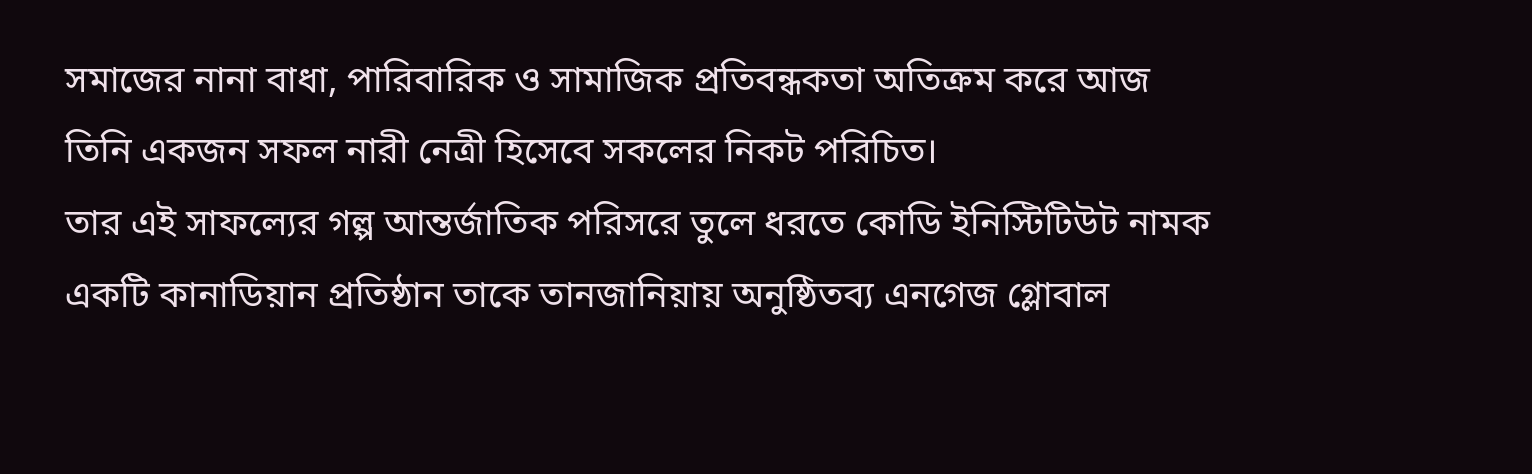সমাজের নানা বাধা, পারিবারিক ও সামাজিক প্রতিবন্ধকতা অতিক্রম করে আজ তিনি একজন সফল নারী নেত্রী হিসেবে সকলের নিকট পরিচিত।
তার এই সাফল্যের গল্প আন্তর্জাতিক পরিসরে তুলে ধরতে কোডি ইনিস্টিটিউট নামক একটি কানাডিয়ান প্রতিষ্ঠান তাকে তানজানিয়ায় অনুষ্ঠিতব্য এনগেজ গ্লোবাল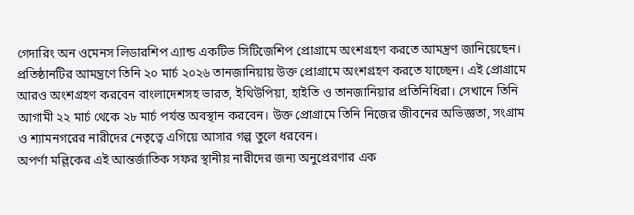গেদারিং অন ওমেনস লিডারশিপ এ্যান্ড একটিভ সিটিজেশিপ প্রোগ্রামে অংশগ্রহণ করতে আমন্ত্রণ জানিয়েছেন।
প্রতিষ্ঠানটির আমন্ত্রণে তিনি ২০ মার্চ ২০২৬ তানজানিয়ায় উক্ত প্রোগ্রামে অংশগ্রহণ করতে যাচ্ছেন। এই প্রোগ্রামে আরও অংশগ্রহণ করবেন বাংলাদেশসহ ভারত, ইথিউপিয়া, হাইতি ও তানজানিয়ার প্রতিনিধিরা। সেখানে তিনি আগামী ২২ মার্চ থেকে ২৮ মার্চ পর্যন্ত অবস্থান করবেন। উক্ত প্রোগ্রামে তিনি নিজের জীবনের অভিজ্ঞতা, সংগ্রাম ও শ্যামনগরের নারীদের নেতৃত্বে এগিয়ে আসার গল্প তুলে ধরবেন।
অপর্ণা মল্লিকের এই আন্তর্জাতিক সফর স্থানীয় নারীদের জন্য অনুপ্রেরণার এক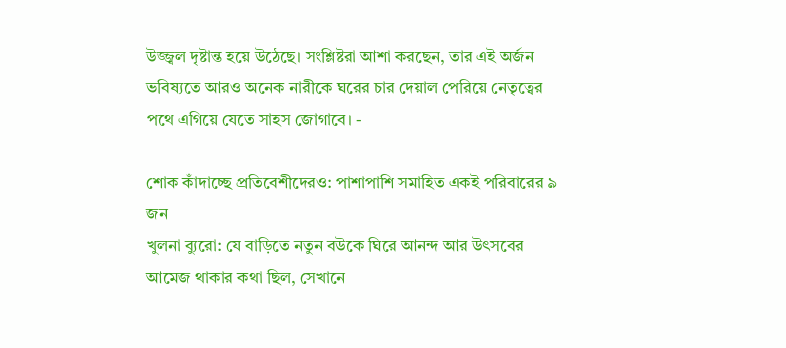উজ্জ্বল দৃষ্টান্ত হয়ে উঠেছে। সংশ্লিষ্টরা আশা করছেন, তার এই অর্জন ভবিষ্যতে আরও অনেক নারীকে ঘরের চার দেয়াল পেরিয়ে নেতৃত্বের পথে এগিয়ে যেতে সাহস জোগাবে। -

শোক কাঁদাচ্ছে প্রতিবেশীদেরও: পাশাপাশি সমাহিত একই পরিবারের ৯ জন
খুলনা ব্যুরো: যে বাড়িতে নতুন বউকে ঘিরে আনন্দ আর উৎসবের আমেজ থাকার কথা ছিল, সেখানে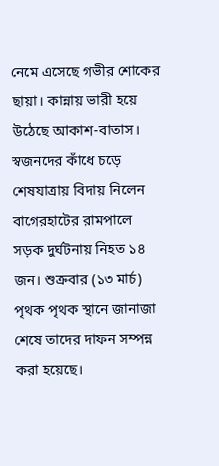নেমে এসেছে গভীর শোকের ছায়া। কান্নায় ভারী হয়ে উঠেছে আকাশ-বাতাস। স্বজনদের কাঁধে চড়ে শেষযাত্রায় বিদায় নিলেন বাগেরহাটের রামপালে সড়ক দুর্ঘটনায় নিহত ১৪ জন। শুক্রবার (১৩ মার্চ) পৃথক পৃথক স্থানে জানাজা শেষে তাদের দাফন সম্পন্ন করা হয়েছে।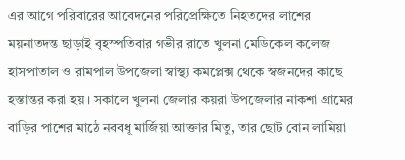এর আগে পরিবারের আবেদনের পরিপ্রেক্ষিতে নিহতদের লাশের ময়নাতদন্ত ছাড়াই বৃহস্পতিবার গভীর রাতে খুলনা মেডিকেল কলেজ হাসপাতাল ও রামপাল উপজেলা স্বাস্থ্য কমপ্লেক্স থেকে স্বজনদের কাছে হস্তান্তর করা হয়। সকালে খুলনা জেলার কয়রা উপজেলার নাকশা গ্রামের বাড়ির পাশের মাঠে নববধূ মার্জিয়া আক্তার মিতু, তার ছোট বোন লামিয়া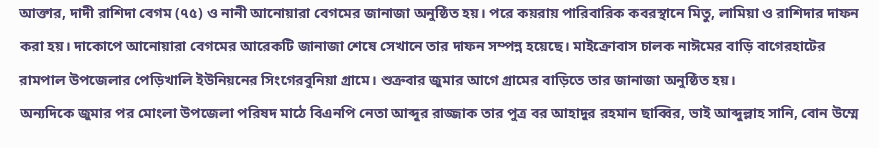আক্তার, দাদী রাশিদা বেগম (৭৫) ও নানী আনোয়ারা বেগমের জানাজা অনুষ্ঠিত হয়। পরে কয়রায় পারিবারিক কবরস্থানে মিতু, লামিয়া ও রাশিদার দাফন করা হয়। দাকোপে আনোয়ারা বেগমের আরেকটি জানাজা শেষে সেখানে তার দাফন সম্পন্ন হয়েছে। মাইক্রোবাস চালক নাঈমের বাড়ি বাগেরহাটের রামপাল উপজেলার পেড়িখালি ইউনিয়নের সিংগেরবুনিয়া গ্রামে। শুক্রবার জুমার আগে গ্রামের বাড়িতে তার জানাজা অনুষ্ঠিত হয়।
অন্যদিকে জুমার পর মোংলা উপজেলা পরিষদ মাঠে বিএনপি নেতা আব্দুর রাজ্জাক তার পুত্র বর আহাদুর রহমান ছাব্বির, ভাই আব্দুল্লাহ সানি, বোন উম্মে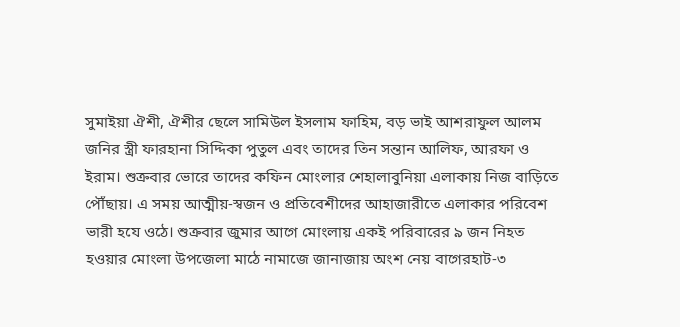সুমাইয়া ঐশী, ঐশীর ছেলে সামিউল ইসলাম ফাহিম, বড় ভাই আশরাফুল আলম জনির স্ত্রী ফারহানা সিদ্দিকা পুতুল এবং তাদের তিন সন্তান আলিফ, আরফা ও ইরাম। শুক্রবার ভোরে তাদের কফিন মোংলার শেহালাবুনিয়া এলাকায় নিজ বাড়িতে পৌঁছায়। এ সময় আত্মীয়-স্বজন ও প্রতিবেশীদের আহাজারীতে এলাকার পরিবেশ ভারী হযে ওঠে। শুক্রবার জুমার আগে মোংলায় একই পরিবারের ৯ জন নিহত হওয়ার মোংলা উপজেলা মাঠে নামাজে জানাজায় অংশ নেয় বাগেরহাট-৩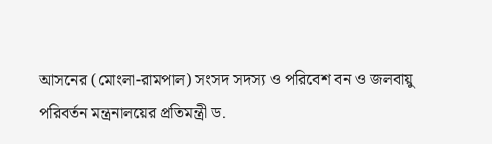আসনের (মোংলা-রামপাল) সংসদ সদস্য ও পরিবেশ বন ও জলবায়ু পরিবর্তন মন্ত্রনালয়ের প্রতিমন্ত্রী ড.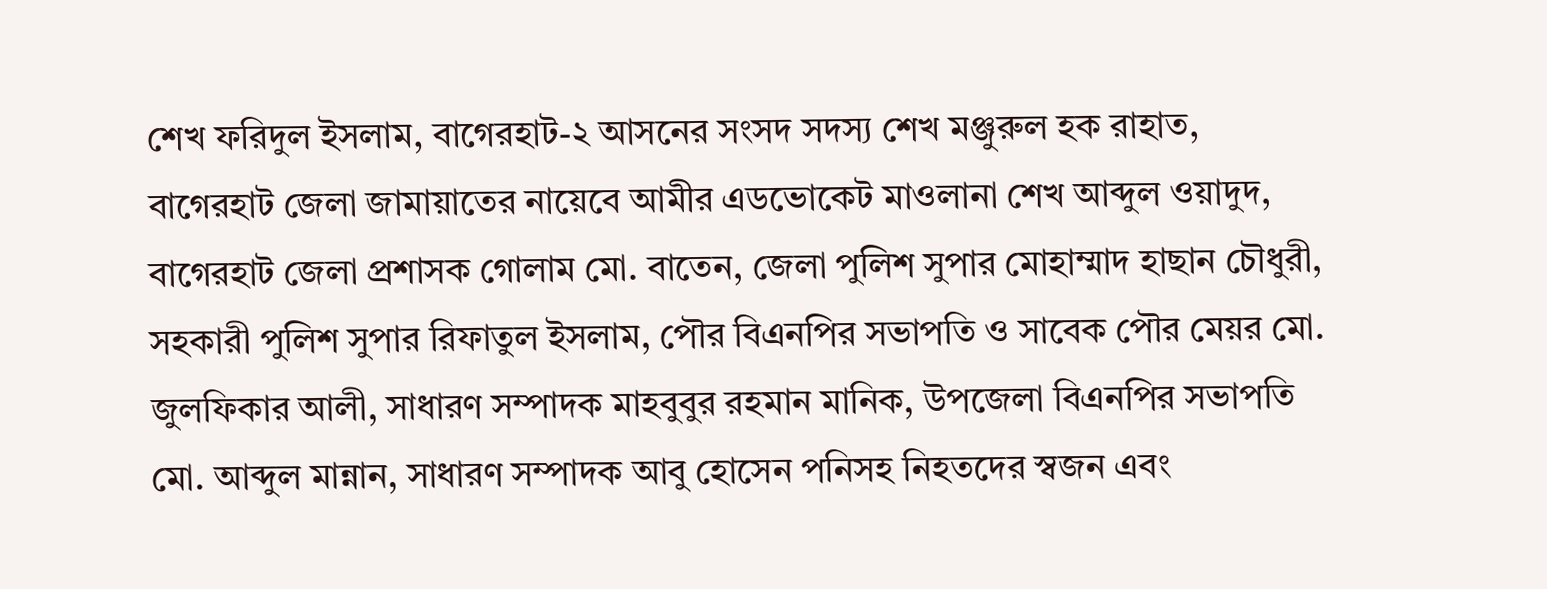শেখ ফরিদুল ইসলাম, বাগেরহাট-২ আসনের সংসদ সদস্য শেখ মঞ্জুরুল হক রাহাত, বাগেরহাট জেলা জামায়াতের নায়েবে আমীর এডভোকেট মাওলানা শেখ আব্দুল ওয়াদুদ, বাগেরহাট জেলা প্রশাসক গোলাম মো. বাতেন, জেলা পুলিশ সুপার মোহাম্মাদ হাছান চৌধুরী, সহকারী পুলিশ সুপার রিফাতুল ইসলাম, পৌর বিএনপির সভাপতি ও সাবেক পৌর মেয়র মো. জুলফিকার আলী, সাধারণ সম্পাদক মাহবুবুর রহমান মানিক, উপজেলা বিএনপির সভাপতি মো. আব্দুল মান্নান, সাধারণ সম্পাদক আবু হোসেন পনিসহ নিহতদের স্বজন এবং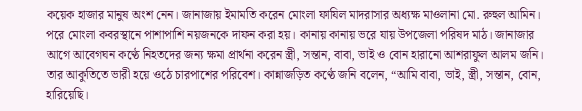কয়েক হাজার মানুষ অংশ নেন। জানাজায় ইমামতি করেন মোংলা ফাযিল মাদরাসার অধ্যক্ষ মাওলানা মো. রুহুল আমিন। পরে মোংলা কবরস্থানে পাশাপাশি নয়জনকে দাফন করা হয়। কানায় কানায় ভরে যায় উপজেলা পরিষদ মাঠ। জানাজার আগে আবেগঘন কণ্ঠে নিহতদের জন্য ক্ষমা প্রার্থনা করেন স্ত্রী, সন্তান, বাবা, ভাই ও বোন হারানো আশরাফুল আলম জনি। তার আকুতিতে ভারী হয়ে ওঠে চারপাশের পরিবেশ। কান্নাজড়িত কণ্ঠে জনি বলেন, “আমি বাবা, ভাই, স্ত্রী, সন্তান, বোন, হারিয়েছি।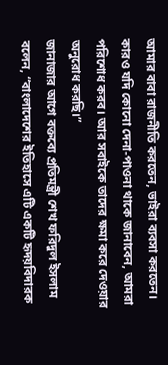আমার বাবা রাজনীতি করতেন, ভাইরা ব্যবসা করতেন। কারও যদি কোনো দেনা-পাওনা থাকে জানাবেন, আমরা পরিশোধ করব। আর সবাইকে তাদের ক্ষমা করে দেওয়ার অনুরোধ করছি।”
জানাজার আগে বক্তব্যে প্রতিমন্ত্রী শেখ ফরিদুল ইসলাম বলেন, “বাংলাদেশের ইতিহাসে এটি একটি হৃদয়বিদারক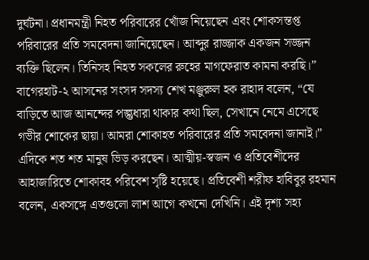দুর্ঘটনা। প্রধানমন্ত্রী নিহত পরিবারের খোঁজ নিয়েছেন এবং শোকসন্তপ্ত পরিবারের প্রতি সমবেদনা জানিয়েছেন। আব্দুর রাজ্জাক একজন সজ্জন ব্যক্তি ছিলেন। তিনিসহ নিহত সকলের রুহের মাগফেরাত কামনা করছি।”
বাগেরহাট-২ আসনের সংসদ সদস্য শেখ মঞ্জুরুল হক রাহাদ বলেন, “যে বাড়িতে আজ আনন্দের পল্গুধারা থাকার কথা ছিল, সেখানে নেমে এসেছে গভীর শোকের ছায়া। আমরা শোকাহত পরিবারের প্রতি সমবেদনা জানাই।”
এদিকে শত শত মানুষ ভিড় করছেন। আত্মীয়-স্বজন ও প্রতিবেশীদের আহাজারিতে শোকাবহ পরিবেশ সৃষ্টি হয়েছে। প্রতিবেশী শরীফ হাবিবুর রহমান বলেন, একসঙ্গে এতগুলো লাশ আগে কখনো দেখিনি। এই দৃশ্য সহ্য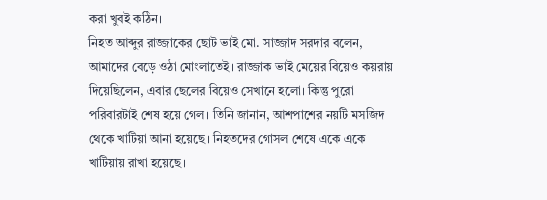করা খুবই কঠিন।
নিহত আব্দুর রাজ্জাকের ছোট ভাই মো. সাজ্জাদ সরদার বলেন, আমাদের বেড়ে ওঠা মোংলাতেই। রাজ্জাক ভাই মেয়ের বিয়েও কয়রায় দিয়েছিলেন, এবার ছেলের বিয়েও সেখানে হলো। কিন্তু পুরো পরিবারটাই শেষ হয়ে গেল। তিনি জানান, আশপাশের নয়টি মসজিদ থেকে খাটিয়া আনা হয়েছে। নিহতদের গোসল শেষে একে একে খাটিয়ায় রাখা হয়েছে।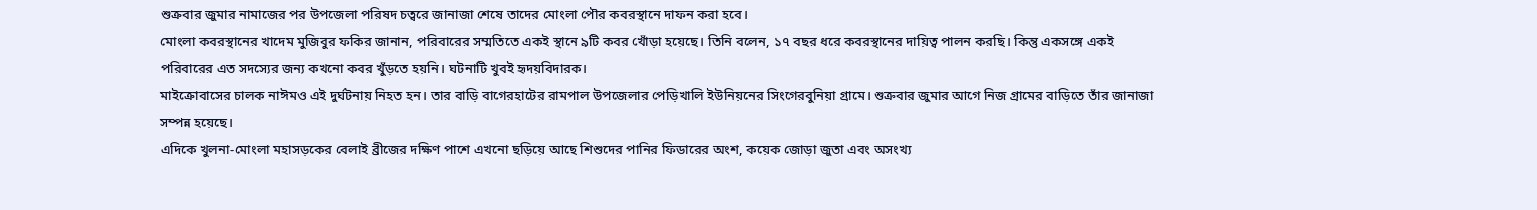শুক্রবার জুমার নামাজের পর উপজেলা পরিষদ চত্বরে জানাজা শেষে তাদের মোংলা পৌর কবরস্থানে দাফন করা হবে।
মোংলা কবরস্থানের খাদেম মুজিবুর ফকির জানান, পরিবারের সম্মতিতে একই স্থানে ৯টি কবর খোঁড়া হয়েছে। তিনি বলেন, ১৭ বছর ধরে কবরস্থানের দায়িত্ব পালন করছি। কিন্তু একসঙ্গে একই পরিবারের এত সদস্যের জন্য কখনো কবর খুঁড়তে হয়নি। ঘটনাটি খুবই হৃদয়বিদারক।
মাইক্রোবাসের চালক নাঈমও এই দুর্ঘটনায় নিহত হন। তার বাড়ি বাগেরহাটের রামপাল উপজেলার পেড়িখালি ইউনিয়নের সিংগেরবুনিয়া গ্রামে। শুক্রবার জুমার আগে নিজ গ্রামের বাড়িতে তাঁর জানাজা সম্পন্ন হয়েছে।
এদিকে খুলনা-মোংলা মহাসড়কের বেলাই ব্রীজের দক্ষিণ পাশে এখনো ছড়িয়ে আছে শিশুদের পানির ফিডারের অংশ, কয়েক জোড়া জুতা এবং অসংখ্য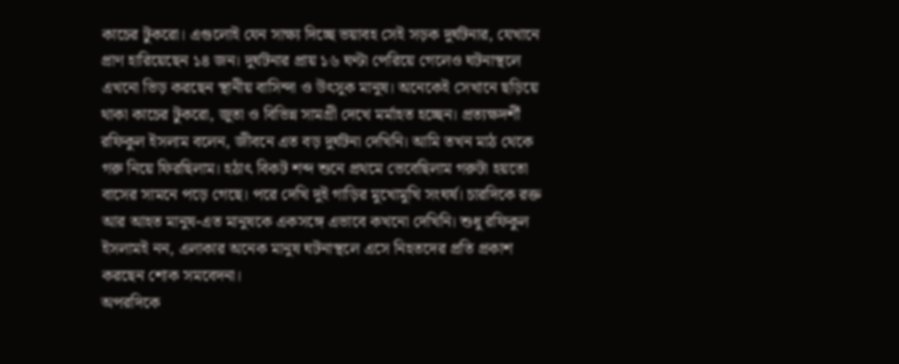কাচের টুকরো। এগুলোই যেন সাক্ষ্য দিচ্ছে ভয়াবহ সেই সড়ক দুর্ঘটনার, যেখানে প্রাণ হারিয়েছেন ১৪ জন। দুর্ঘটনার প্রায় ১৬ ঘণ্টা পেরিয়ে গেলেও ঘটনাস্থলে এখনো ভিড় করছেন স্থানীয় বাসিন্দা ও উৎসুক মানুষ। অনেকেই সেখানে ছড়িয়ে থাকা কাচের টুকরো, জুতা ও বিভিন্ন সামগ্রী দেখে মর্মাহত হচ্ছেন। প্রত্যক্ষদর্শী রফিকুল ইসলাম বলেন, জীবনে এত বড় দুর্ঘটনা দেখিনি। আমি তখন মাঠ থেকে গরু নিয়ে ফিরছিলাম। হঠাৎ বিকট শব্দ শুনে প্রথমে ভেবেছিলাম গরুটা হয়তো বাসের সামনে পড়ে গেছে। পরে দেখি দুই গাড়ির মুখোমুখি সংঘর্ষ। চারদিকে রক্ত আর আহত মানুষ-এত মানুষকে একসঙ্গে এভাবে কখনো দেখিনি। শুধু রফিকুল ইসলামই নন, এলাকার অনেক মানুষ ঘটনাস্থলে এসে নিহতদের প্রতি প্রকাশ করছেন শোক সমবেদনা।
অপরদিকে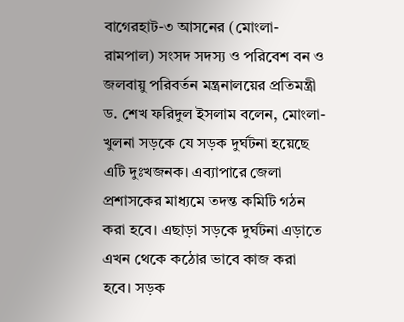বাগেরহাট-৩ আসনের (মোংলা-রামপাল) সংসদ সদস্য ও পরিবেশ বন ও জলবায়ু পরিবর্তন মন্ত্রনালয়ের প্রতিমন্ত্রী ড. শেখ ফরিদুল ইসলাম বলেন, মোংলা-খুলনা সড়কে যে সড়ক দুর্ঘটনা হয়েছে এটি দুঃখজনক। এব্যাপারে জেলা প্রশাসকের মাধ্যমে তদন্ত কমিটি গঠন করা হবে। এছাড়া সড়কে দুর্ঘটনা এড়াতে এখন থেকে কঠোর ভাবে কাজ করা হবে। সড়ক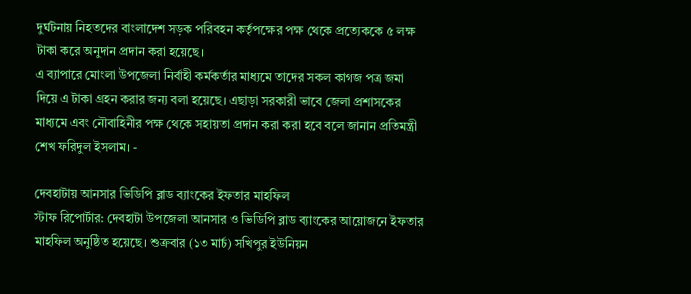দুর্ঘটনায় নিহতদের বাংলাদেশ সড়ক পরিবহন কর্তৃপক্ষের পক্ষ থেকে প্রত্যেককে ৫ লক্ষ টাকা করে অনুদান প্রদান করা হয়েছে।
এ ব্যাপারে মোংলা উপজেলা নির্বাহী কর্মকর্তার মাধ্যমে তাদের সকল কাগজ পত্র জমা দিয়ে এ টাকা গ্রহন করার জন্য বলা হয়েছে। এছাড়া সরকারী ভাবে জেলা প্রশাসকের মাধ্যমে এবং নৌবাহিনীর পক্ষ থেকে সহায়তা প্রদান করা করা হবে বলে জানান প্রতিমন্ত্রী শেখ ফরিদুল ইসলাম। -

দেবহাটায় আনসার ভিডিপি ব্লাড ব্যাংকের ইফতার মাহফিল
স্টাফ রিপোর্টার: দেবহাটা উপজেলা আনসার ও ভিডিপি ব্লাড ব্যাংকের আয়োজনে ইফতার মাহফিল অনুষ্ঠিত হয়েছে। শুক্রবার (১৩ মার্চ) সখিপুর ইউনিয়ন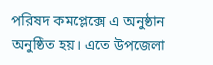পরিষদ কমপ্লেক্সে এ অনুষ্ঠান অনুষ্ঠিত হয়। এতে উপজেলা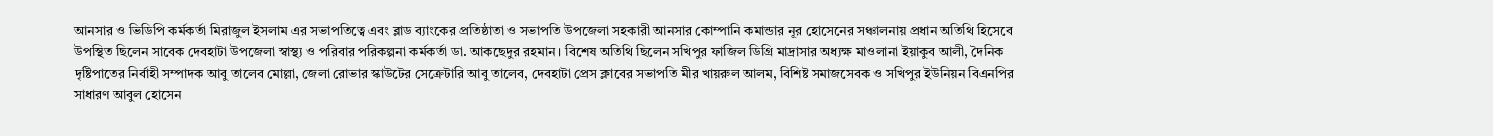আনসার ও ভিডিপি কর্মকর্তা মিরাজুল ইসলাম এর সভাপতিত্বে এবং ব্লাড ব্যাংকের প্রতিষ্ঠাতা ও সভাপতি উপজেলা সহকারী আনসার কোম্পানি কমান্ডার নূর হোসেনের সঞ্চালনায় প্রধান অতিথি হিসেবে উপস্থিত ছিলেন সাবেক দেবহাটা উপজেলা স্বাস্থ্য ও পরিবার পরিকল্পনা কর্মকর্তা ডা. আকছেদুর রহমান। বিশেষ অতিথি ছিলেন সখিপুর ফাজিল ডিগ্রি মাদ্রাসার অধ্যক্ষ মাওলানা ইয়াকুব আলী, দৈনিক দৃষ্টিপাতের নির্বাহী সম্পাদক আবু তালেব মোল্লা, জেলা রোভার স্কাউটের সেক্রেটারি আবু তালেব, দেবহাটা প্রেস ক্লাবের সভাপতি মীর খায়রুল আলম, বিশিষ্ট সমাজসেবক ও সখিপুর ইউনিয়ন বিএনপির সাধারণ আবুল হোসেন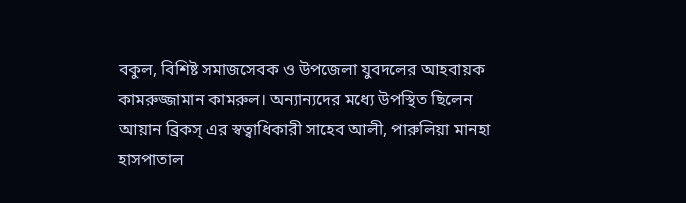বকুল, বিশিষ্ট সমাজসেবক ও উপজেলা যুবদলের আহবায়ক কামরুজ্জামান কামরুল। অন্যান্যদের মধ্যে উপস্থিত ছিলেন আয়ান ব্রিকস্ এর স্বত্বাধিকারী সাহেব আলী, পারুলিয়া মানহা হাসপাতাল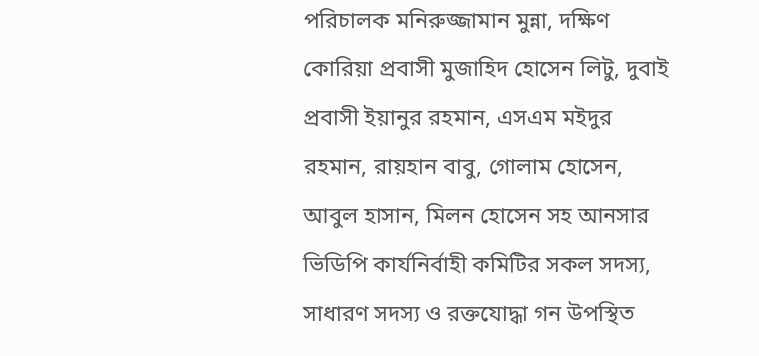পরিচালক মনিরুজ্জামান মুন্না, দক্ষিণ কোরিয়া প্রবাসী মুজাহিদ হোসেন লিটু, দুবাই প্রবাসী ইয়ানুর রহমান, এসএম মইদুর রহমান, রায়হান বাবু, গোলাম হোসেন, আবুল হাসান, মিলন হোসেন সহ আনসার ভিডিপি কার্যনির্বাহী কমিটির সকল সদস্য, সাধারণ সদস্য ও রক্তযোদ্ধা গন উপস্থিত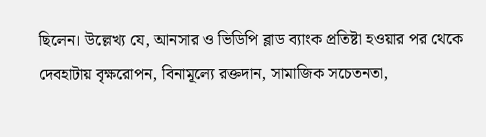ছিলেন। উল্লেখ্য যে, আনসার ও ভিডিপি ব্লাড ব্যাংক প্রতিষ্টা হওয়ার পর থেকে দেবহাটায় বৃক্ষরোপন, বিনামূল্যে রক্তদান, সামাজিক সচেতনতা,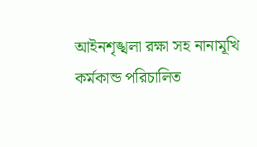আইনশৃঙ্খলা রক্ষা সহ নানামূখি কর্মকান্ড পরিচালিত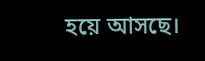হয়ে আসছে।